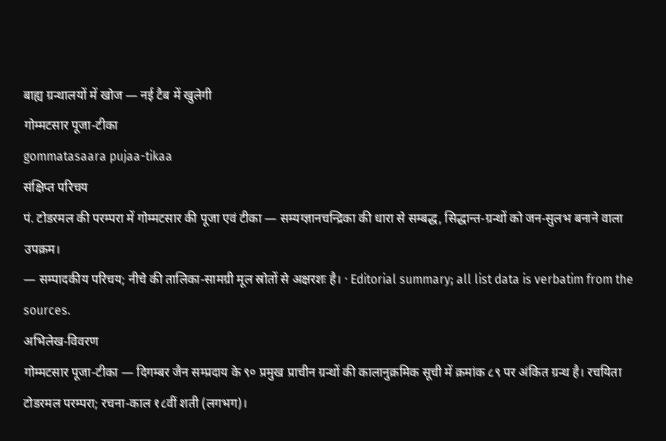बाह्य ग्रन्थालयों में खोज — नई टैब में खुलेगी
गोम्मटसार पूजा-टीका
gommatasaara pujaa-tikaa
संक्षिप्त परिचय
पं. टोडरमल की परम्परा में गोम्मटसार की पूजा एवं टीका — सम्यग्ज्ञानचन्द्रिका की धारा से सम्बद्ध, सिद्धान्त-ग्रन्थों को जन-सुलभ बनाने वाला उपक्रम।
— सम्पादकीय परिचय; नीचे की तालिका-सामग्री मूल स्रोतों से अक्षरशः है। · Editorial summary; all list data is verbatim from the sources.
अभिलेख-विवरण
गोम्मटसार पूजा-टीका — दिगम्बर जैन सम्प्रदाय के ९० प्रमुख प्राचीन ग्रन्थों की कालानुक्रमिक सूची में क्रमांक ८९ पर अंकित ग्रन्थ है। रचयिता टोडरमल परम्परा; रचना-काल १८वीं शती (लगभग)।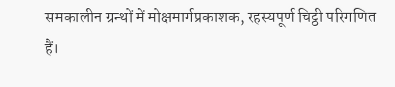समकालीन ग्रन्थों में मोक्षमार्गप्रकाशक, रहस्यपूर्ण चिट्ठी परिगणित हैं।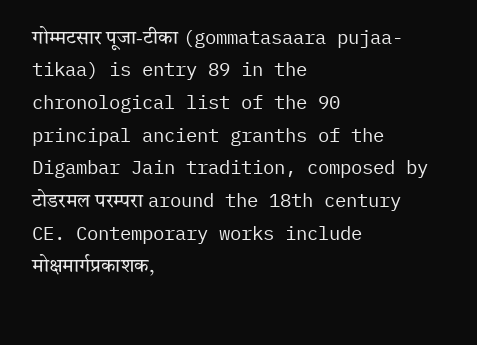गोम्मटसार पूजा-टीका (gommatasaara pujaa-tikaa) is entry 89 in the chronological list of the 90 principal ancient granths of the Digambar Jain tradition, composed by टोडरमल परम्परा around the 18th century CE. Contemporary works include मोक्षमार्गप्रकाशक,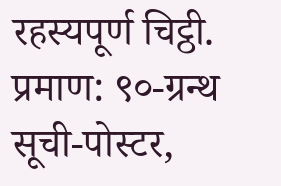रहस्यपूर्ण चिट्ठी.
प्रमाण: ९०-ग्रन्थ सूची-पोस्टर,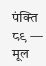पंक्ति ८९ — मूल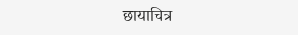छायाचित्र